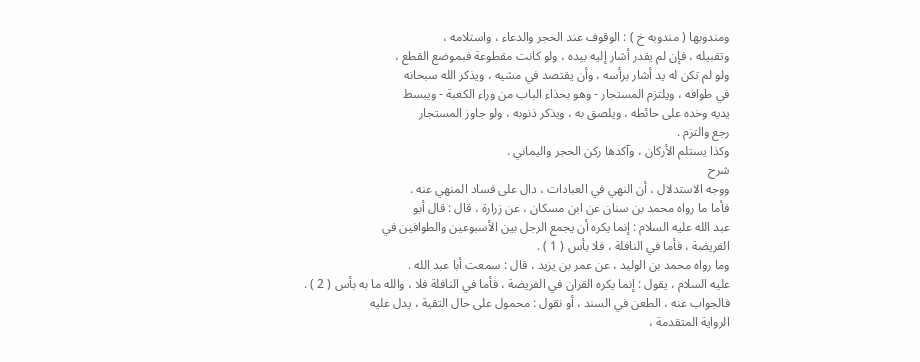ومندوبها ( مندوبه خ ) : الوقوف عند الحجر والدعاء ، واستلامه ،
وتقبيله ، فإن لم يقدر أشار إليه بيده ، ولو كانت مقطوعة فبموضع القطع ،
ولو لم تكن له يد أشار برأسه ، وأن يقتصد في مشيه ، ويذكر الله سبحانه
في طوافه ، ويلتزم المستجار - وهو بحذاء الباب من وراء الكعبة - ويبسط
يديه وخده على حائطه ، ويلصق به ، ويذكر ذنوبه ، ولو جاوز المستجار
رجع والتزم .
وكذا يستلم الأركان ، وآكدها ركن الحجر واليماني .
شرح
ووجه الاستدلال ، أن النهي في العبادات ، دال على فساد المنهي عنه .
فأما ما رواه محمد بن سنان عن ابن مسكان ، عن زرارة ، قال : قال أبو
عبد الله عليه السلام : إنما يكره أن يجمع الرجل بين الأسبوعين والطوافين في
الفريضة ، فأما في النافلة ، فلا بأس ( 1 ) .
وما رواه محمد بن الوليد ، عن عمر بن يزيد ، قال : سمعت أبا عبد الله .
عليه السلام ، يقول : إنما يكره القران في الفريضة ، فأما في النافلة فلا ، والله ما به بأس ( 2 ) .
فالجواب عنه ، الطعن في السند ، أو نقول : محمول على حال التقية ، يدل عليه
الرواية المتقدمة ،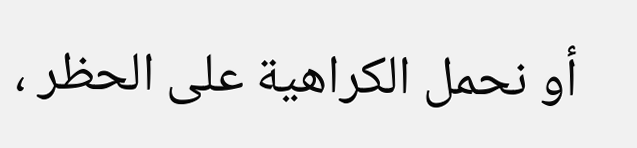أو نحمل الكراهية على الحظر ،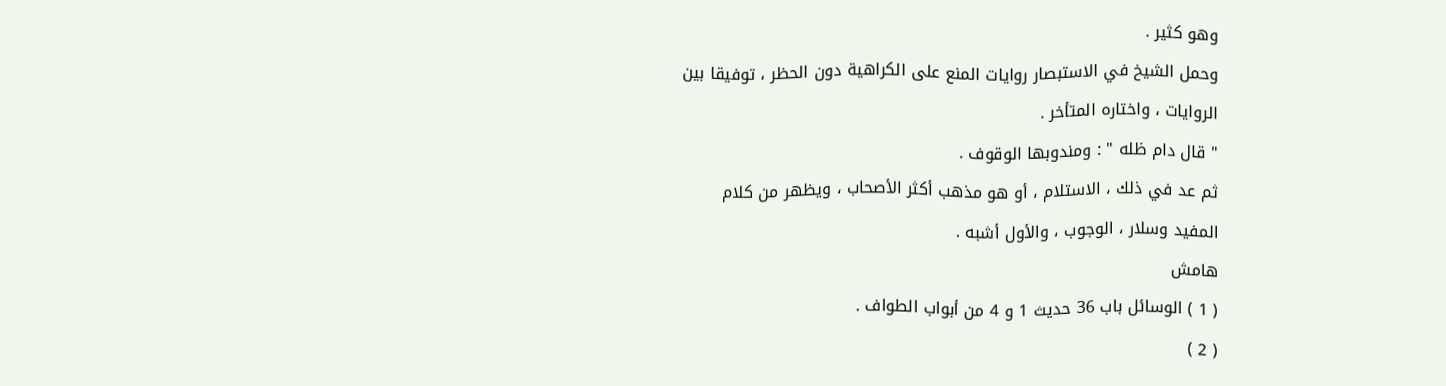وهو كثير .
وحمل الشيخ في الاستبصار روايات المنع على الكراهية دون الحظر ، توفيقا بين
الروايات ، واختاره المتأخر .
" قال دام ظله " : ومندوبها الوقوف .
ثم عد في ذلك ، الاستلام ، أو هو مذهب أكثر الأصحاب ، ويظهر من كلام
المفيد وسلار ، الوجوب ، والأول أشبه .
هامش
( 1 ) الوسائل باب 36 حديث 1 و 4 من أبواب الطواف .
( 2 )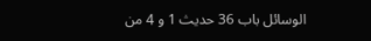الوسائل باب 36 حديث 1 و 4 من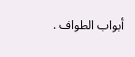أبواب الطواف .